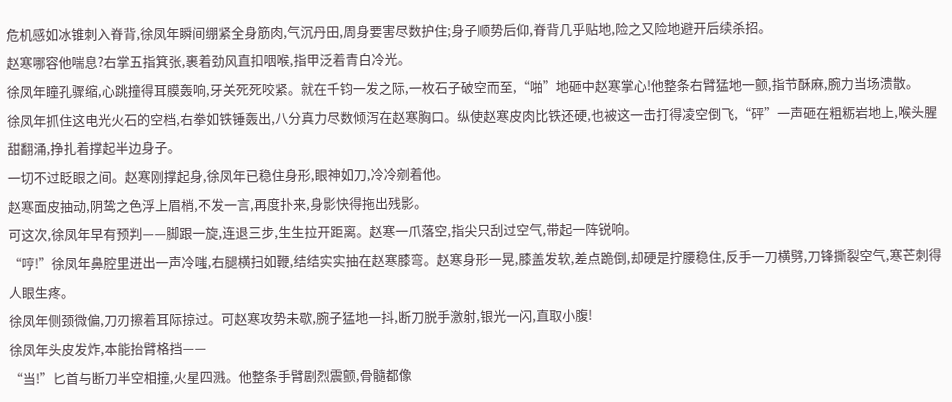危机感如冰锥刺入脊背,徐凤年瞬间绷紧全身筋肉,气沉丹田,周身要害尽数护住;身子顺势后仰,脊背几乎贴地,险之又险地避开后续杀招。
赵寒哪容他喘息?右掌五指箕张,裹着劲风直扣咽喉,指甲泛着青白冷光。
徐凤年瞳孔骤缩,心跳撞得耳膜轰响,牙关死死咬紧。就在千钧一发之际,一枚石子破空而至,“啪”地砸中赵寒掌心!他整条右臂猛地一颤,指节酥麻,腕力当场溃散。
徐凤年抓住这电光火石的空档,右拳如铁锤轰出,八分真力尽数倾泻在赵寒胸口。纵使赵寒皮肉比铁还硬,也被这一击打得凌空倒飞,“砰”一声砸在粗粝岩地上,喉头腥甜翻涌,挣扎着撑起半边身子。
一切不过眨眼之间。赵寒刚撑起身,徐凤年已稳住身形,眼神如刀,冷冷剜着他。
赵寒面皮抽动,阴鸷之色浮上眉梢,不发一言,再度扑来,身影快得拖出残影。
可这次,徐凤年早有预判——脚跟一旋,连退三步,生生拉开距离。赵寒一爪落空,指尖只刮过空气,带起一阵锐响。
“哼!”徐凤年鼻腔里迸出一声冷嗤,右腿横扫如鞭,结结实实抽在赵寒膝弯。赵寒身形一晃,膝盖发软,差点跪倒,却硬是拧腰稳住,反手一刀横劈,刀锋撕裂空气,寒芒刺得人眼生疼。
徐凤年侧颈微偏,刀刃擦着耳际掠过。可赵寒攻势未歇,腕子猛地一抖,断刀脱手激射,银光一闪,直取小腹!
徐凤年头皮发炸,本能抬臂格挡——
“当!”匕首与断刀半空相撞,火星四溅。他整条手臂剧烈震颤,骨髓都像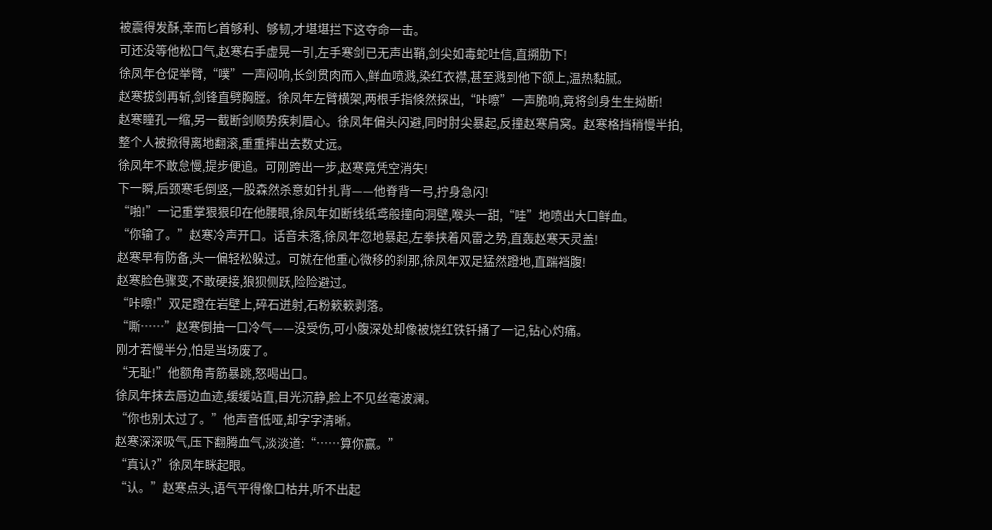被震得发酥,幸而匕首够利、够韧,才堪堪拦下这夺命一击。
可还没等他松口气,赵寒右手虚晃一引,左手寒剑已无声出鞘,剑尖如毒蛇吐信,直搠肋下!
徐凤年仓促举臂,“噗”一声闷响,长剑贯肉而入,鲜血喷溅,染红衣襟,甚至溅到他下颌上,温热黏腻。
赵寒拔剑再斩,剑锋直劈胸膛。徐凤年左臂横架,两根手指倏然探出,“咔嚓”一声脆响,竟将剑身生生拗断!
赵寒瞳孔一缩,另一截断剑顺势疾刺眉心。徐凤年偏头闪避,同时肘尖暴起,反撞赵寒肩窝。赵寒格挡稍慢半拍,整个人被掀得离地翻滚,重重摔出去数丈远。
徐凤年不敢怠慢,提步便追。可刚跨出一步,赵寒竟凭空消失!
下一瞬,后颈寒毛倒竖,一股森然杀意如针扎背——他脊背一弓,拧身急闪!
“啪!”一记重掌狠狠印在他腰眼,徐凤年如断线纸鸢般撞向洞壁,喉头一甜,“哇”地喷出大口鲜血。
“你输了。”赵寒冷声开口。话音未落,徐凤年忽地暴起,左拳挟着风雷之势,直轰赵寒天灵盖!
赵寒早有防备,头一偏轻松躲过。可就在他重心微移的刹那,徐凤年双足猛然蹬地,直踹裆腹!
赵寒脸色骤变,不敢硬接,狼狈侧跃,险险避过。
“咔嚓!”双足蹬在岩壁上,碎石迸射,石粉簌簌剥落。
“嘶……”赵寒倒抽一口冷气——没受伤,可小腹深处却像被烧红铁钎捅了一记,钻心灼痛。
刚才若慢半分,怕是当场废了。
“无耻!”他额角青筋暴跳,怒喝出口。
徐凤年抹去唇边血迹,缓缓站直,目光沉静,脸上不见丝毫波澜。
“你也别太过了。”他声音低哑,却字字清晰。
赵寒深深吸气,压下翻腾血气,淡淡道:“……算你赢。”
“真认?”徐凤年眯起眼。
“认。”赵寒点头,语气平得像口枯井,听不出起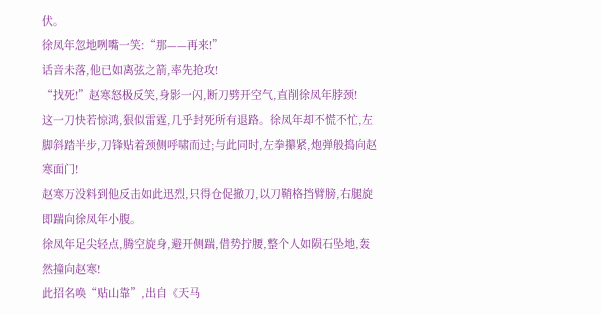伏。
徐凤年忽地咧嘴一笑:“那——再来!”
话音未落,他已如离弦之箭,率先抢攻!
“找死!”赵寒怒极反笑,身影一闪,断刀劈开空气,直削徐凤年脖颈!
这一刀快若惊鸿,狠似雷霆,几乎封死所有退路。徐凤年却不慌不忙,左脚斜踏半步,刀锋贴着颈侧呼啸而过;与此同时,左拳攥紧,炮弹般捣向赵寒面门!
赵寒万没料到他反击如此迅烈,只得仓促撤刀,以刀鞘格挡臂膀,右腿旋即踹向徐凤年小腹。
徐凤年足尖轻点,腾空旋身,避开侧踹,借势拧腰,整个人如陨石坠地,轰然撞向赵寒!
此招名唤“贴山靠”,出自《天马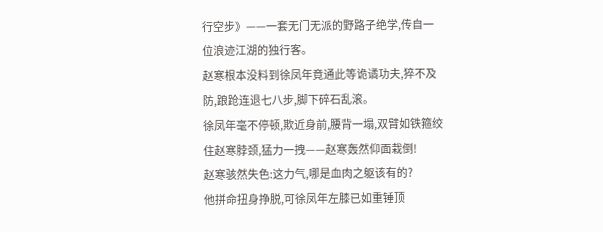行空步》——一套无门无派的野路子绝学,传自一位浪迹江湖的独行客。
赵寒根本没料到徐凤年竟通此等诡谲功夫,猝不及防,踉跄连退七八步,脚下碎石乱滚。
徐凤年毫不停顿,欺近身前,腰背一塌,双臂如铁箍绞住赵寒脖颈,猛力一拽——赵寒轰然仰面栽倒!
赵寒骇然失色:这力气,哪是血肉之躯该有的?
他拼命扭身挣脱,可徐凤年左膝已如重锤顶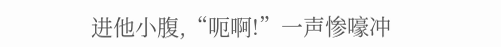进他小腹,“呃啊!”一声惨嚎冲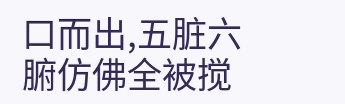口而出,五脏六腑仿佛全被搅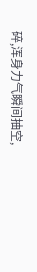碎,浑身力气瞬间抽空,